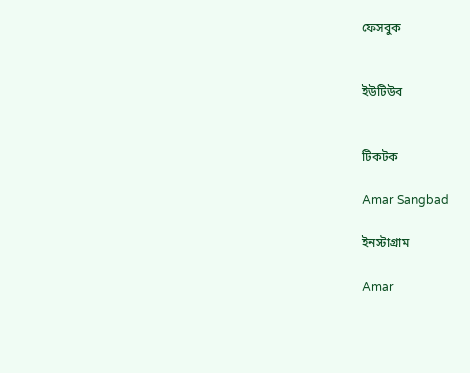ফেসবুক


ইউটিউব


টিকটক

Amar Sangbad

ইনস্টাগ্রাম

Amar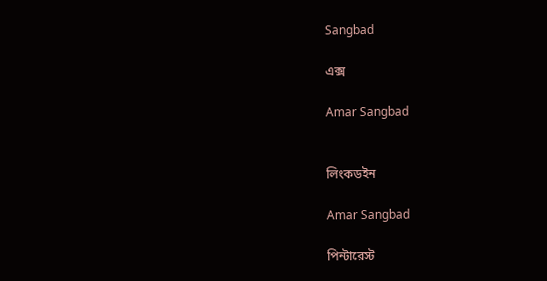Sangbad

এক্স

Amar Sangbad


লিংকডইন

Amar Sangbad

পিন্টারেস্ট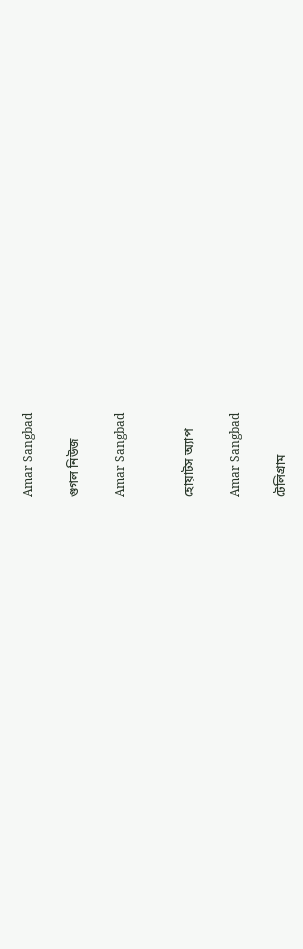Amar Sangbad

গুগল নিউজ

Amar Sangbad


হোয়াটস অ্যাপ

Amar Sangbad

টেলিগ্রাম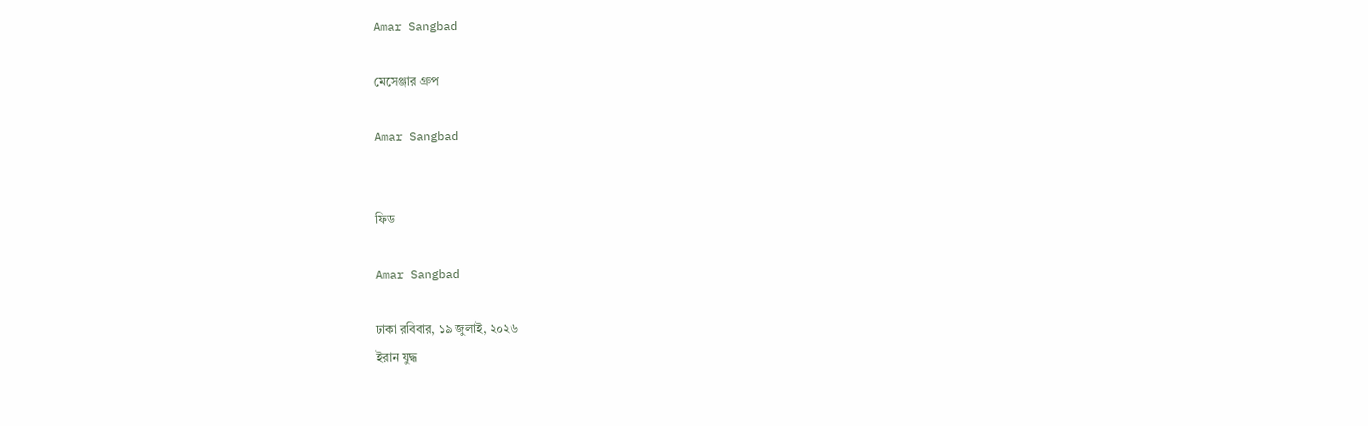Amar Sangbad

মেসেঞ্জার গ্রুপ

Amar Sangbad


ফিড

Amar Sangbad

ঢাকা রবিবার, ১৯ জুলাই, ২০২৬
ইরান যুদ্ধ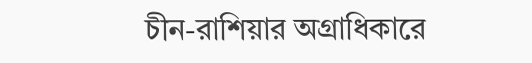চীন-রাশিয়ার অগ্রাধিকারে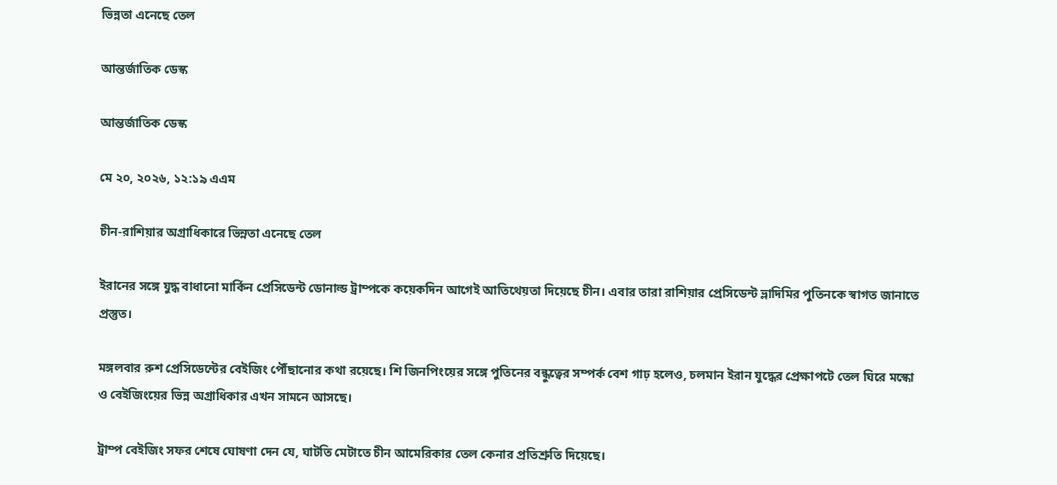ভিন্নতা এনেছে তেল

আন্তর্জাতিক ডেস্ক

আন্তর্জাতিক ডেস্ক

মে ২০, ২০২৬, ১২:১৯ এএম

চীন-রাশিয়ার অগ্রাধিকারে ভিন্নতা এনেছে তেল

ইরানের সঙ্গে যুদ্ধ বাধানো মার্কিন প্রেসিডেন্ট ডোনাল্ড ট্রাম্পকে কয়েকদিন আগেই আতিথেয়তা দিয়েছে চীন। এবার তারা রাশিয়ার প্রেসিডেন্ট ভ্লাদিমির পুতিনকে স্বাগত জানাতে প্রস্তুত।

মঙ্গলবার রুশ প্রেসিডেন্টের বেইজিং পৌঁছানোর কথা রয়েছে। শি জিনপিংয়ের সঙ্গে পুতিনের বন্ধুত্বের সম্পর্ক বেশ গাঢ় হলেও, চলমান ইরান যুদ্ধের প্রেক্ষাপটে তেল ঘিরে মস্কো ও বেইজিংয়ের ভিন্ন অগ্রাধিকার এখন সামনে আসছে।

ট্রাম্প বেইজিং সফর শেষে ঘোষণা দেন যে, ঘাটতি মেটাতে চীন আমেরিকার তেল কেনার প্রতিশ্রুতি দিয়েছে।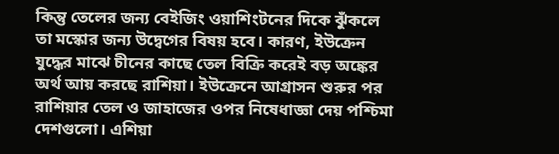কিন্তু তেলের জন্য বেইজিং ওয়াশিংটনের দিকে ঝুঁকলে তা মস্কোর জন্য উদ্বেগের বিষয় হবে। কারণ, ইউক্রেন যুদ্ধের মাঝে চীনের কাছে তেল বিক্রি করেই বড় অঙ্কের অর্থ আয় করছে রাশিয়া। ইউক্রেনে আগ্রাসন শুরুর পর রাশিয়ার তেল ও জাহাজের ওপর নিষেধাজ্ঞা দেয় পশ্চিমা দেশগুলো। এশিয়া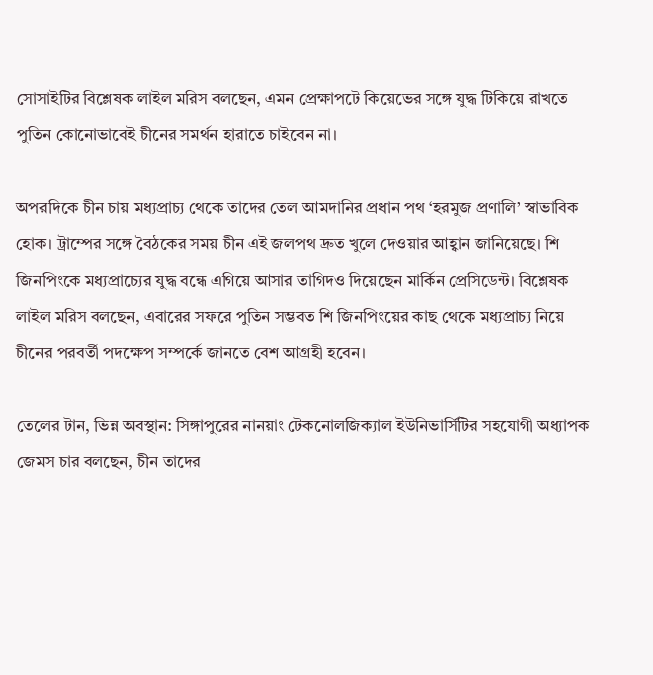সোসাইটির বিশ্লেষক লাইল মরিস বলছেন, এমন প্রেক্ষাপটে কিয়েভের সঙ্গে যুদ্ধ টিকিয়ে রাখতে পুতিন কোনোভাবেই চীনের সমর্থন হারাতে চাইবেন না।

অপরদিকে চীন চায় মধ্যপ্রাচ্য থেকে তাদের তেল আমদানির প্রধান পথ ‘হরমুজ প্রণালি’ স্বাভাবিক হোক। ট্রাম্পের সঙ্গে বৈঠকের সময় চীন এই জলপথ দ্রুত খুলে দেওয়ার আহ্বান জানিয়েছে। শি জিনপিংকে মধ্যপ্রাচ্যের যুদ্ধ বন্ধে এগিয়ে আসার তাগিদও দিয়েছেন মার্কিন প্রেসিডেন্ট। বিশ্লেষক লাইল মরিস বলছেন, এবারের সফরে পুতিন সম্ভবত শি জিনপিংয়ের কাছ থেকে মধ্যপ্রাচ্য নিয়ে চীনের পরবর্তী পদক্ষেপ সম্পর্কে জানতে বেশ আগ্রহী হবেন।

তেলের টান, ভিন্ন অবস্থান: সিঙ্গাপুরের নানয়াং টেকনোলজিক্যাল ইউনিভার্সিটির সহযোগী অধ্যাপক জেমস চার বলছেন, চীন তাদের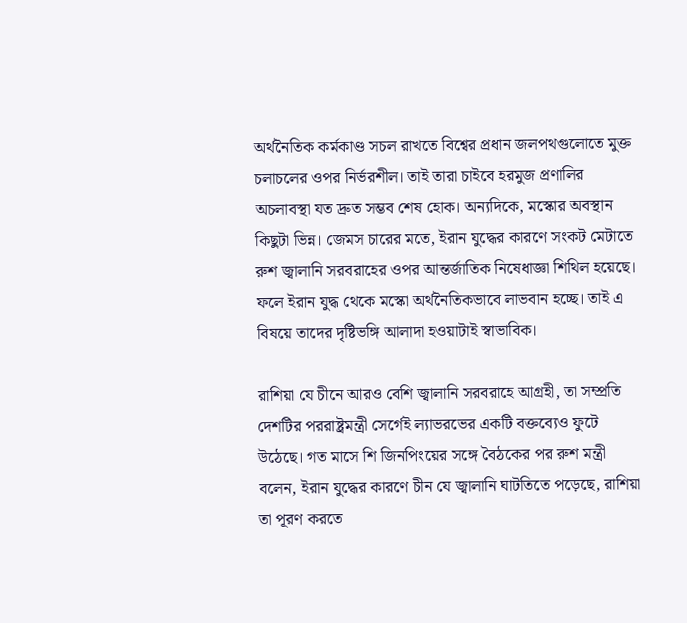অর্থনৈতিক কর্মকাণ্ড সচল রাখতে বিশ্বের প্রধান জলপথগুলোতে মুক্ত চলাচলের ওপর নির্ভরশীল। তাই তারা চাইবে হরমুজ প্রণালির অচলাবস্থা যত দ্রুত সম্ভব শেষ হোক। অন্যদিকে, মস্কোর অবস্থান কিছুটা ভিন্ন। জেমস চারের মতে, ইরান যুদ্ধের কারণে সংকট মেটাতে রুশ জ্বালানি সরবরাহের ওপর আন্তর্জাতিক নিষেধাজ্ঞা শিথিল হয়েছে। ফলে ইরান যুদ্ধ থেকে মস্কো অর্থনৈতিকভাবে লাভবান হচ্ছে। তাই এ বিষয়ে তাদের দৃষ্টিভঙ্গি আলাদা হওয়াটাই স্বাভাবিক।

রাশিয়া যে চীনে আরও বেশি জ্বালানি সরবরাহে আগ্রহী, তা সম্প্রতি দেশটির পররাষ্ট্রমন্ত্রী সের্গেই ল্যাভরভের একটি বক্তব্যেও ফুটে উঠেছে। গত মাসে শি জিনপিংয়ের সঙ্গে বৈঠকের পর রুশ মন্ত্রী বলেন, ইরান যুদ্ধের কারণে চীন যে জ্বালানি ঘাটতিতে পড়েছে, রাশিয়া তা পূরণ করতে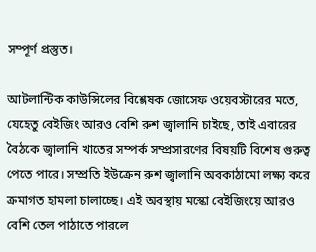সম্পূর্ণ প্রস্তুত।

আটলান্টিক কাউন্সিলের বিশ্লেষক জোসেফ ওয়েবস্টারের মতে, যেহেতু বেইজিং আরও বেশি রুশ জ্বালানি চাইছে, তাই এবারের বৈঠকে জ্বালানি খাতের সম্পর্ক সম্প্রসারণের বিষয়টি বিশেষ গুরুত্ব পেতে পারে। সম্প্রতি ইউক্রেন রুশ জ্বালানি অবকাঠামো লক্ষ্য করে ক্রমাগত হামলা চালাচ্ছে। এই অবস্থায় মস্কো বেইজিংয়ে আরও বেশি তেল পাঠাতে পারলে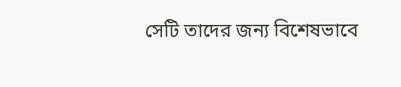সেটি তাদের জন্য বিশেষভাবে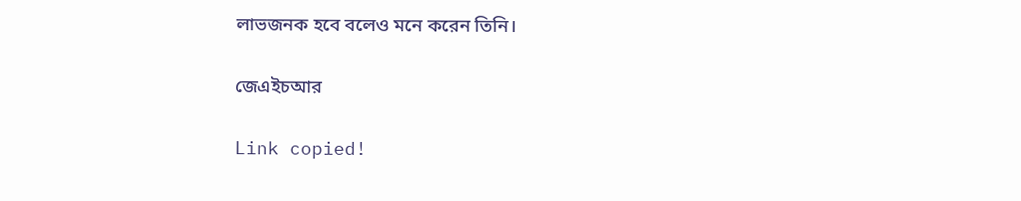লাভজনক হবে বলেও মনে করেন তিনি।

জেএইচআর

Link copied!